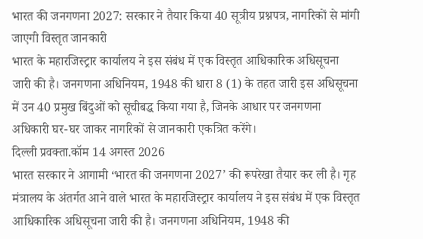भारत की जनगणना 2027: सरकार ने तैयार किया 40 सूत्रीय प्रश्नपत्र, नागरिकों से मांगी जाएगी विस्तृत जानकारी
भारत के महारजिस्ट्रार कार्यालय ने इस संबंध में एक विस्तृत आधिकारिक अधिसूचना जारी की है। जनगणना अधिनियम, 1948 की धारा 8 (1) के तहत जारी इस अधिसूचना में उन 40 प्रमुख बिंदुओं को सूचीबद्ध किया गया है, जिनके आधार पर जनगणना अधिकारी घर-घर जाकर नागरिकों से जानकारी एकत्रित करेंगे।
दिल्ली प्रवक्ता.कॉम 14 अगस्त 2026
भारत सरकार ने आगामी ‘भारत की जनगणना 2027’ की रूपरेखा तैयार कर ली है। गृह मंत्रालय के अंतर्गत आने वाले भारत के महारजिस्ट्रार कार्यालय ने इस संबंध में एक विस्तृत आधिकारिक अधिसूचना जारी की है। जनगणना अधिनियम, 1948 की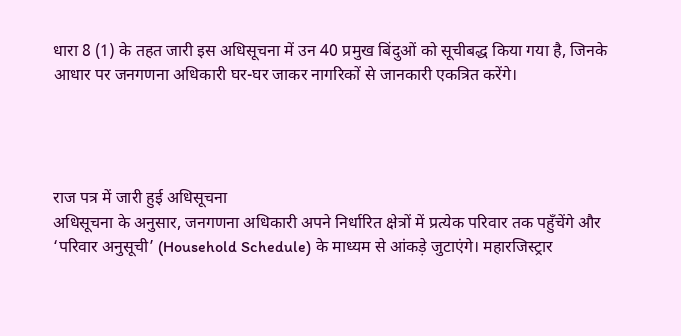धारा 8 (1) के तहत जारी इस अधिसूचना में उन 40 प्रमुख बिंदुओं को सूचीबद्ध किया गया है, जिनके आधार पर जनगणना अधिकारी घर-घर जाकर नागरिकों से जानकारी एकत्रित करेंगे।




राज पत्र में जारी हुई अधिसूचना
अधिसूचना के अनुसार, जनगणना अधिकारी अपने निर्धारित क्षेत्रों में प्रत्येक परिवार तक पहुँचेंगे और ‘परिवार अनुसूची’ (Household Schedule) के माध्यम से आंकड़े जुटाएंगे। महारजिस्ट्रार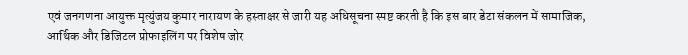एवं जनगणना आयुक्त मृत्युंजय कुमार नारायण के हस्ताक्षर से जारी यह अधिसूचना स्पष्ट करती है कि इस बार डेटा संकलन में सामाजिक, आर्थिक और डिजिटल प्रोफाइलिंग पर विशेष जोर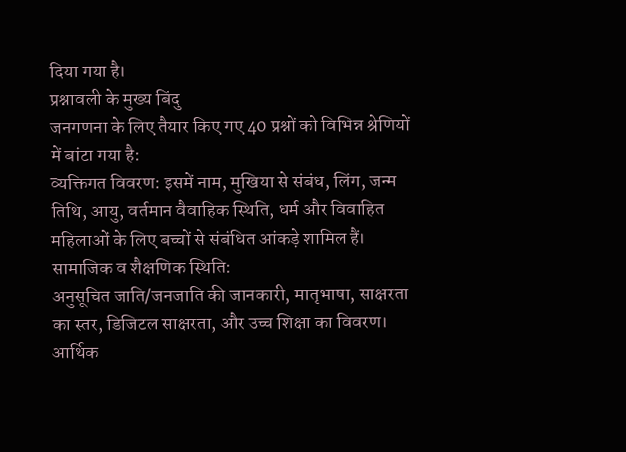दिया गया है।
प्रश्नावली के मुख्य बिंदु
जनगणना के लिए तैयार किए गए 40 प्रश्नों को विभिन्न श्रेणियों में बांटा गया है:
व्यक्तिगत विवरण: इसमें नाम, मुखिया से संबंध, लिंग, जन्म तिथि, आयु, वर्तमान वैवाहिक स्थिति, धर्म और विवाहित महिलाओं के लिए बच्चों से संबंधित आंकड़े शामिल हैं।
सामाजिक व शैक्षणिक स्थिति:
अनुसूचित जाति/जनजाति की जानकारी, मातृभाषा, साक्षरता का स्तर, डिजिटल साक्षरता, और उच्च शिक्षा का विवरण।
आर्थिक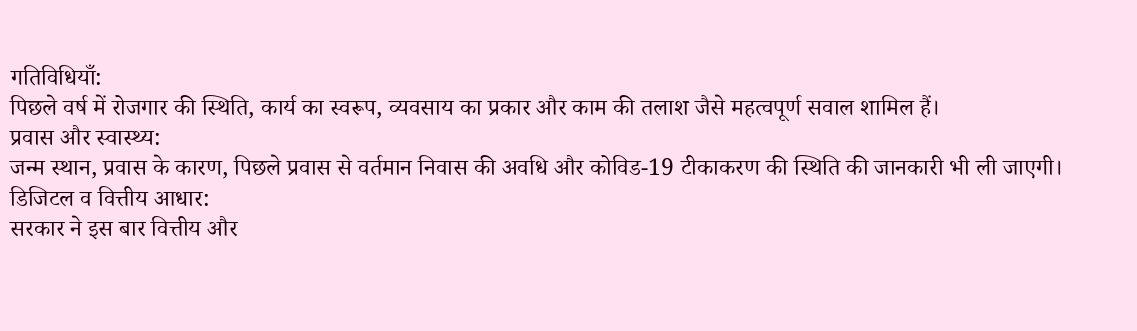गतिविधियाँ:
पिछले वर्ष में रोजगार की स्थिति, कार्य का स्वरूप, व्यवसाय का प्रकार और काम की तलाश जैसे महत्वपूर्ण सवाल शामिल हैं।
प्रवास और स्वास्थ्य:
जन्म स्थान, प्रवास के कारण, पिछले प्रवास से वर्तमान निवास की अवधि और कोविड-19 टीकाकरण की स्थिति की जानकारी भी ली जाएगी।
डिजिटल व वित्तीय आधार:
सरकार ने इस बार वित्तीय और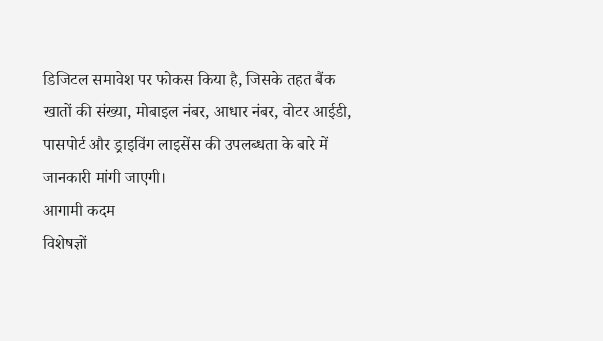डिजिटल समावेश पर फोकस किया है, जिसके तहत बैंक खातों की संख्या, मोबाइल नंबर, आधार नंबर, वोटर आईडी, पासपोर्ट और ड्राइविंग लाइसेंस की उपलब्धता के बारे में जानकारी मांगी जाएगी।
आगामी कदम
विशेषज्ञों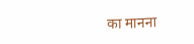का मानना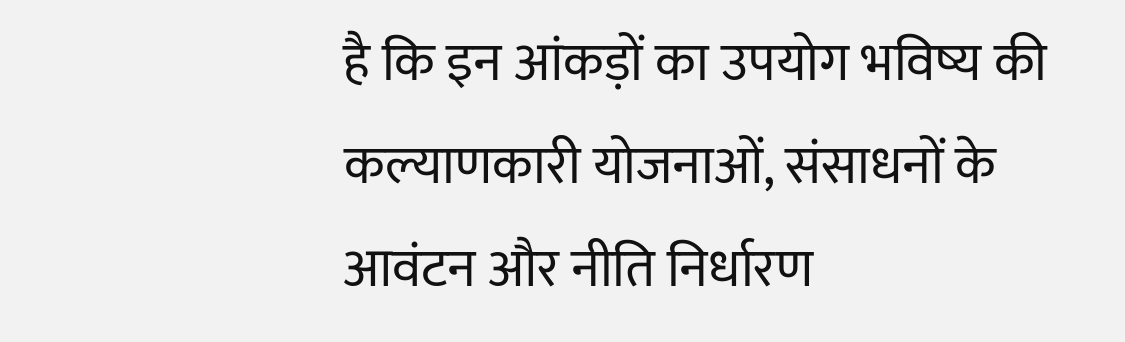है कि इन आंकड़ों का उपयोग भविष्य की कल्याणकारी योजनाओं, संसाधनों के आवंटन और नीति निर्धारण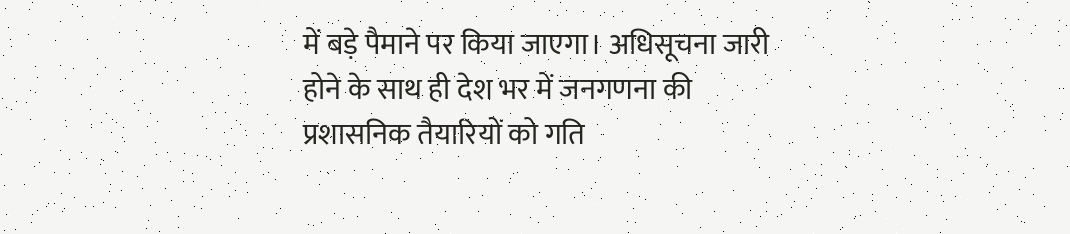में बड़े पैमाने पर किया जाएगा। अधिसूचना जारी होने के साथ ही देश भर में जनगणना की प्रशासनिक तैयारियों को गति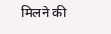मिलने की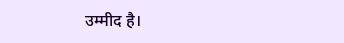उम्मीद है।